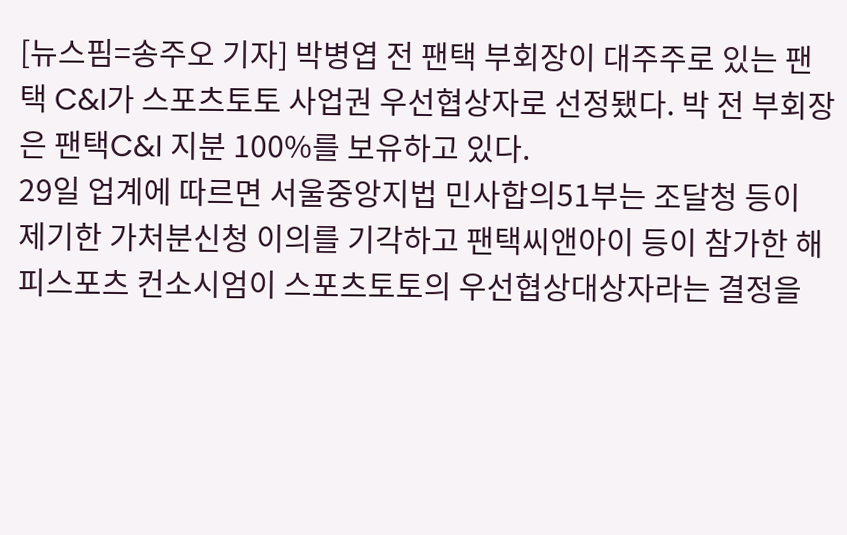[뉴스핌=송주오 기자] 박병엽 전 팬택 부회장이 대주주로 있는 팬택 C&I가 스포츠토토 사업권 우선협상자로 선정됐다. 박 전 부회장은 팬택C&I 지분 100%를 보유하고 있다.
29일 업계에 따르면 서울중앙지법 민사합의51부는 조달청 등이 제기한 가처분신청 이의를 기각하고 팬택씨앤아이 등이 참가한 해피스포츠 컨소시엄이 스포츠토토의 우선협상대상자라는 결정을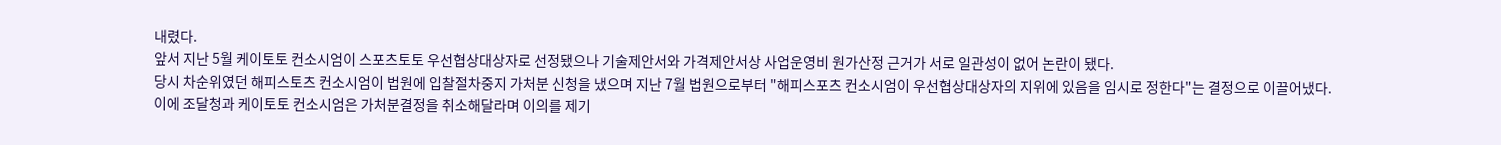내렸다.
앞서 지난 5월 케이토토 컨소시엄이 스포츠토토 우선협상대상자로 선정됐으나 기술제안서와 가격제안서상 사업운영비 원가산정 근거가 서로 일관성이 없어 논란이 됐다.
당시 차순위였던 해피스토츠 컨소시엄이 법원에 입찰절차중지 가처분 신청을 냈으며 지난 7월 법원으로부터 "해피스포츠 컨소시엄이 우선협상대상자의 지위에 있음을 임시로 정한다"는 결정으로 이끌어냈다.
이에 조달청과 케이토토 컨소시엄은 가처분결정을 취소해달라며 이의를 제기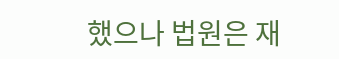했으나 법원은 재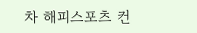차 해피스포츠 컨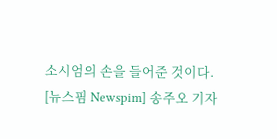소시엄의 손을 들어준 것이다.
[뉴스핌 Newspim] 송주오 기자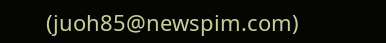(juoh85@newspim.com)